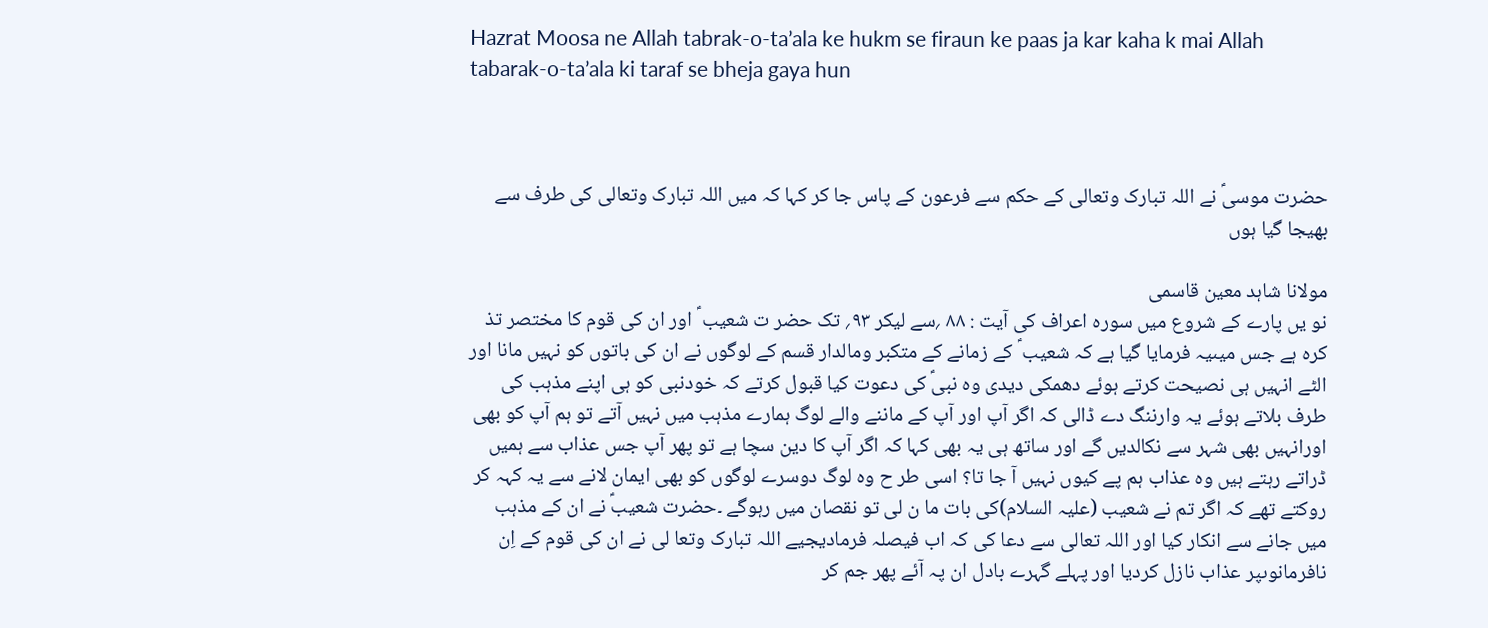Hazrat Moosa ne Allah tabrak-o-ta’ala ke hukm se firaun ke paas ja kar kaha k mai Allah tabarak-o-ta’ala ki taraf se bheja gaya hun



حضرت موسیؑ نے اللہ تبارک وتعالی کے حکم سے فرعون کے پاس جا کر کہا کہ میں اللہ تبارک وتعالی کی طرف سے بھیجا گیا ہوں

مولانا شاہد معین قاسمی
نو یں پارے کے شروع میں سورہ اعراف کی آیت : ۸۸ ؍سے لیکر ۹۳؍ تک حضر ت شعیب ؑ اور ان کی قوم کا مختصر تذ کرہ ہے جس میںیہ فرمایا گیا ہے کہ شعیب ؑ کے زمانے کے متکبر ومالدار قسم کے لوگوں نے ان کی باتوں کو نہیں مانا اور الٹے انہیں ہی نصیحت کرتے ہوئے دھمکی دیدی وہ نبیؑ کی دعوت کیا قبول کرتے کہ خودنبی کو ہی اپنے مذہب کی طرف بلاتے ہوئے یہ وارننگ دے ڈالی کہ اگر آپ اور آپ کے ماننے والے لوگ ہمارے مذہب میں نہیں آتے تو ہم آپ کو بھی اورانہیں بھی شہر سے نکالدیں گے اور ساتھ ہی یہ بھی کہا کہ اگر آپ کا دین سچا ہے تو پھر آپ جس عذاب سے ہمیں ڈراتے رہتے ہیں وہ عذاب ہم پے کیوں نہیں آ جا تا؟ اسی طر ح وہ لوگ دوسرے لوگوں کو بھی ایمان لانے سے یہ کہہ کر روکتے تھے کہ اگر تم نے شعیب (علیہ السلام)کی بات ما ن لی تو نقصان میں رہوگے ۔حضرت شعیبؑ نے ان کے مذہب میں جانے سے انکار کیا اور اللہ تعالی سے دعا کی کہ اب فیصلہ فرمادیجیے اللہ تبارک وتعا لی نے ان کی قوم کے اِن نافرمانوںپر عذاب نازل کردیا اور پہلے گہرے بادل ان پہ آئے پھر جم کر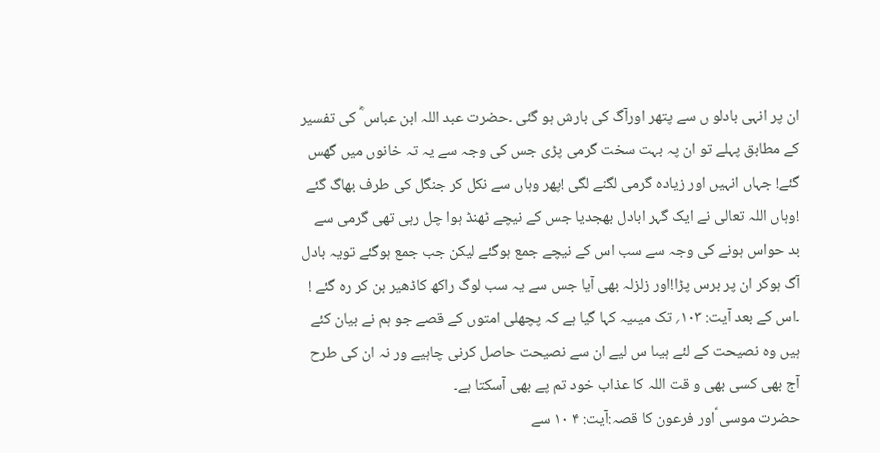ان پر انہی بادلو ں سے پتھر اورآگ کی بارش ہو گئی ۔حضرت عبد اللہ ابن عباس ؓ کی تفسیر کے مطابق پہلے تو ان پہ بہت سخت گرمی پڑی جس کی وجہ سے یہ تہ خانوں میں گھس گئے! جہاں انہیں اور زیادہ گرمی لگنے لگی !پھر وہاں سے نکل کر جنگل کی طرف بھاگ گئے !وہاں اللہ تعالی نے ایک گہر ابادل بھجدیا جس کے نیچے ٹھنڈ ہوا چل رہی تھی گرمی سے بد حواس ہونے کی وجہ سے سب اس کے نیچے جمع ہوگئے لیکن جب جمع ہوگئے تویہ بادل آگ ہوکر ان پر برس پڑا!اور زلزلہ بھی آیا جس سے یہ سب لوگ راکھ کاڈھیر بن کر رہ گئے ! ۔اس کے بعد آیت: ۱۰۳؍ تک میںیہ کہا گیا ہے کہ پچھلی امتوں کے قصے جو ہم نے بیان کئے ہیں وہ نصیحت کے لئے ہیںا س لیے ان سے نصیحت حاصل کرنی چاہیے ور نہ ان کی طرح آج بھی کسی بھی و قت اللہ کا عذاب خود تم پے بھی آسکتا ہے۔
حضرت موسی ؑاور فرعون کا قصہ:آیت: ۴ ۱۰ سے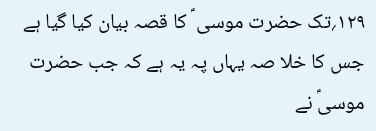۱۲۹؍تک حضرت موسی ؑ کا قصہ بیان کیا گیا ہے جس کا خلا صہ یہاں پہ یہ ہے کہ جب حضرت موسیؑ نے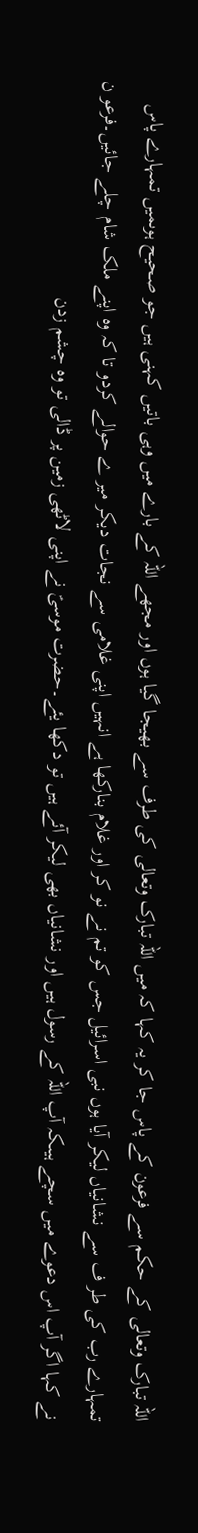اللہ تبارک وتعالی کے حکم سے فرعون کے پاس جا کر یہ کہا کہ میں اللہ تبارک وتعالی کی طرف سے بھیجا گیا ہوں اور مجھے اللہ کے بارے میں وہی باتیں کہنی ہیں جو صحیح ہوںمیں تمہارے پاس تمہارے رب کی طر ف سے نشانیاں لیکر آیا ہوں نبی اسرائیل جس کو تم نے نو کر اور غلام بنارکھا ہے انہیں اپنی غلامی سے نجات دیکر میر ے حوالے کردو تا کہ وہ اپنے ملک شام چلے جائیں۔فرعو ن نے کہا اگر آپ اس دعوے میں سچے ہیںکہ آپ اللہ کے رسول ہیں اور نشانیاں بھی لیکر آئے ہیں تو دکھا یئے۔حضرت موسیؑ نے اپنی لاٹھی زمین پر ڈالی تو وہ چشم زدن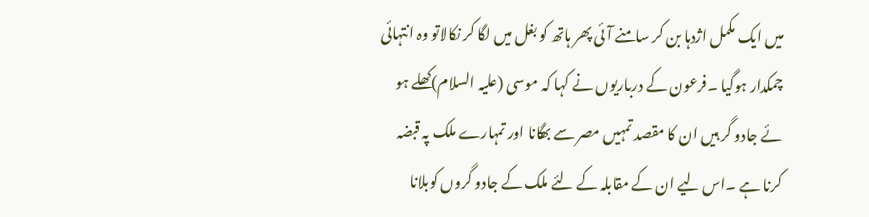میں ایک مکمل اژدہا بن کر سامنے آئی پھر ہاتھ کو بغل میں لگا کر نکالاتو وہ انتہائی چمکدار ہوگیا ۔فرعون کے درباریوں نے کہا کہ موسی (علیہ السلام)کھلے ہو ئے جادو گر ہیں ان کا مقصد تمہیں مصر سے بھگانا اور تمہارے ملک پہ قبضہ کرنا ہے ۔اس لیے ان کے مقابلہ کے لئے ملک کے جادو گروں کوبلانا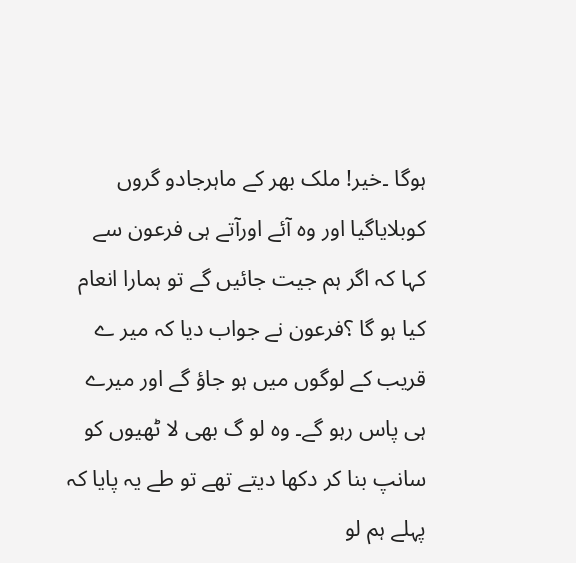ہوگا ۔خیر! ملک بھر کے ماہرجادو گروں کوبلایاگیا اور وہ آئے اورآتے ہی فرعون سے کہا کہ اگر ہم جیت جائیں گے تو ہمارا انعام کیا ہو گا ؟فرعون نے جواب دیا کہ میر ے قریب کے لوگوں میں ہو جاؤ گے اور میرے ہی پاس رہو گے۔ وہ لو گ بھی لا ٹھیوں کو سانپ بنا کر دکھا دیتے تھے تو طے یہ پایا کہ پہلے ہم لو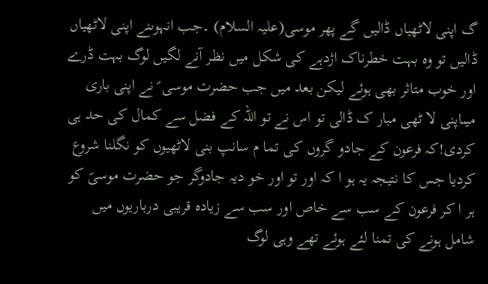گ اپنی لاٹھیاں ڈالیں گے پھر موسی(علیہ السلام) ۔جب انہوںنے اپنی لاٹھیاں ڈالیں تو وہ بہت خطرناک اژدہے کی شکل میں نظر آنے لگیں لوگ بہت ڈرے اور خوب متاثر بھی ہوئے لیکن بعد میں جب حضرت موسی ؑ نے اپنی باری میںاپنی لا ٹھی مبار ک ڈالی تو اس نے تو اللہ کے فضل سے کمال کی حد ہی کردی!کہ فرعون کے جادو گروں کی تما م سانپ بنی لاٹھیوں کو نگلنا شروع کردیا جس کا نتیجہ یہ ہو ا کہ اور تو اور خو دیہ جادوگر جو حضرت موسیؑ کو ہر ا کر فرعون کے سب سے خاص اور سب سے زیادہ قریبی درباریوں میں شامل ہونے کی تمنا لئے ہوئے تھے وہی لوگ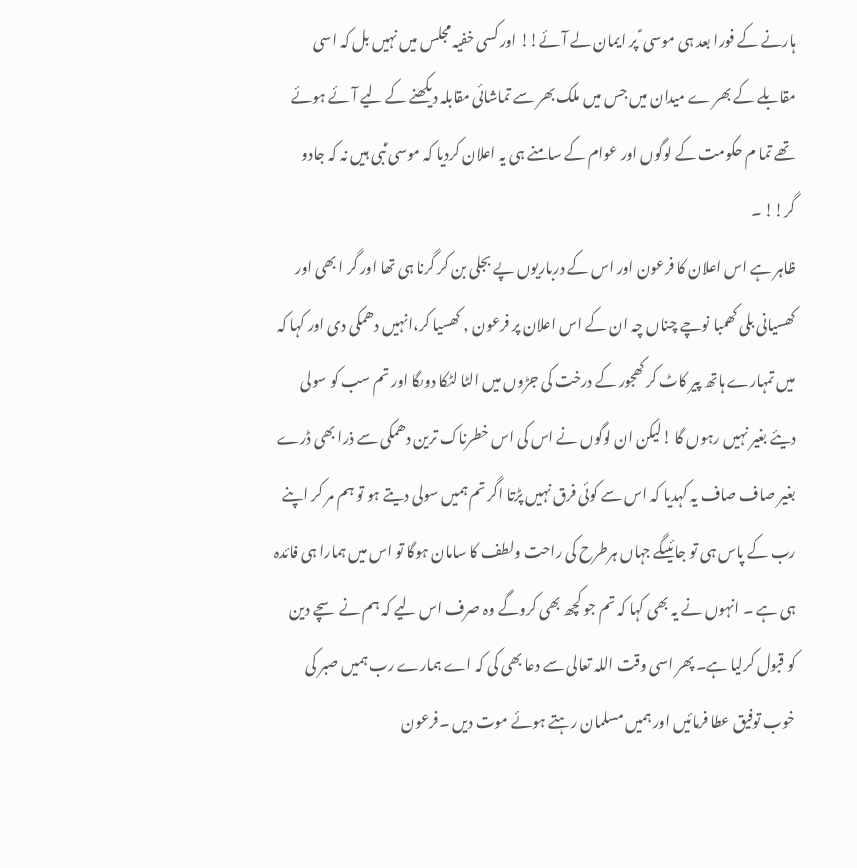ہارنے کے فورا بعد ہی موسی ؑ پر ایمان لے آئے!! اور کسی خفیہ مجلس میں نہیں بل کہ اسی مقابلے کے بھر ے میدان میں جس میں ملک بھر سے تماشائی مقابلہ دیکھنے کے لیے آئے ہوئے تھے تما م حکومت کے لوگوں اور عوام کے سامنے ہی یہ اعلان کردیا کہ موسی ؑنبی ہیں نہ کہ جادو گر!! ۔
ظاہر ہے اس اعلان کا فرعون اور اس کے درباریوں پے بجلی بن کر گرنا ہی تھا اور گر ا بھی اور کھسیانی بلی کھمبا نوچے چناں چہ ان کے اس اعلان پر فرعون , کھسیا کر،انہیں دھمکی دی اور کہا کہ میں تمہارے ہاتھ پیر کاٹ کر کھجور کے درخت کی جڑوں میں الٹا لٹکا دوںگا اور تم سب کو سولی دیئے بغیر نہیں رہوں گا !لیکن ان لوگوں نے اس کی اس خطرناک ترین دھمکی سے ذرا بھی ڈرے بغیر صاف صاف یہ کہدیا کہ اس سے کوئی فرق نہیں پڑتا اگر تم ہمیں سولی دیتے ہو تو ہم مر کر اپنے رب کے پاس ہی تو جائیںگے جہاں ہرطرح کی راحت ولطف کا سامان ہوگا تو اس میں ہمارا ہی فائدہ ہی ہے ۔ انہوں نے یہ بھی کہا کہ تم جو کچھ بھی کروگے وہ صرف اس لیے کہ ہم نے سچے دین کو قبول کرلیا ہے۔ پھر اسی وقت اللہ تعالی سے دعا بھی کی کہ اے ہمارے رب ہمیں صبر کی خوب توفیق عطا فرمائیں اور ہمیں مسلمان رہتے ہوئے موت دیں ۔فرعون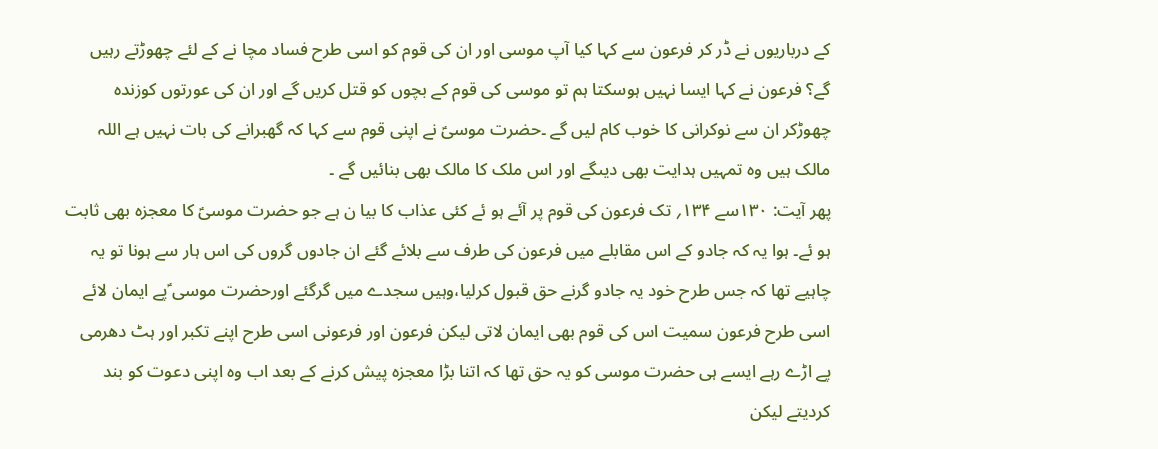کے درباریوں نے ڈر کر فرعون سے کہا کیا آپ موسی اور ان کی قوم کو اسی طرح فساد مچا نے کے لئے چھوڑتے رہیں گے؟ فرعون نے کہا ایسا نہیں ہوسکتا ہم تو موسی کی قوم کے بچوں کو قتل کریں گے اور ان کی عورتوں کوزندہ چھوڑکر ان سے نوکرانی کا خوب کام لیں گے ۔حضرت موسیؑ نے اپنی قوم سے کہا کہ گھبرانے کی بات نہیں ہے اللہ مالک ہیں وہ تمہیں ہدایت بھی دیںگے اور اس ملک کا مالک بھی بنائیں گے ۔
پھر آیت: ۱۳۰سے ۱۳۴؍ تک فرعون کی قوم پر آئے ہو ئے کئی عذاب کا بیا ن ہے جو حضرت موسیؑ کا معجزہ بھی ثابت ہو ئے۔ ہوا یہ کہ جادو کے اس مقابلے میں فرعون کی طرف سے بلائے گئے ان جادوں گروں کی اس ہار سے ہونا تو یہ چاہیے تھا کہ جس طرح خود یہ جادو گرنے حق قبول کرلیا،وہیں سجدے میں گرگئے اورحضرت موسی ؑپے ایمان لائے اسی طرح فرعون سمیت اس کی قوم بھی ایمان لاتی لیکن فرعون اور فرعونی اسی طرح اپنے تکبر اور ہٹ دھرمی پے اڑے رہے ایسے ہی حضرت موسی کو یہ حق تھا کہ اتنا بڑا معجزہ پیش کرنے کے بعد اب وہ اپنی دعوت کو بند کردیتے لیکن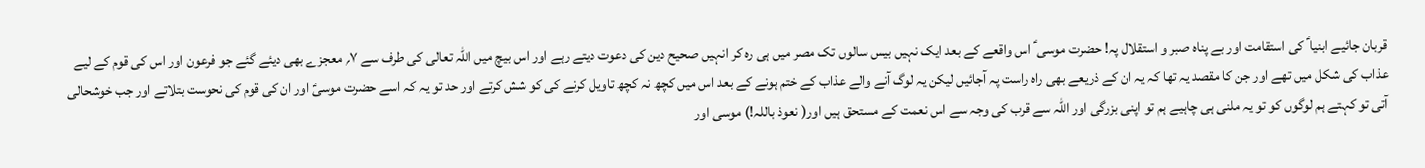قربان جائیے ابنیا ؑ کی استقامت اور بے پناہ صبر و استقلال پہ! حضرت موسی ؑ اس واقعے کے بعد ایک نہیں بیس سالوں تک مصر میں ہی رہ کر انہیں صحیح دین کی دعوت دیتے رہے اور اس بیچ میں اللہ تعالی کی طرف سے ۷؍ معجزے بھی دیئے گئے جو فرعون اور اس کی قوم کے لیے عذاب کی شکل میں تھے اور جن کا مقصد یہ تھا کہ یہ ان کے ذریعے بھی راہ راست پہ آجائیں لیکن یہ لوگ آنے والے عذاب کے ختم ہونے کے بعد اس میں کچھ نہ کچھ تاویل کرنے کی کو شش کرتے اور حد تو یہ کہ اسے حضرت موسیؑ اور ان کی قوم کی نحوست بتلاتے اور جب خوشحالی آتی تو کہتے ہم لوگوں کو تو یہ ملنی ہی چاہیے ہم تو اپنی بزرگی اور اللہ سے قرب کی وجہ سے اس نعمت کے مستحق ہیں اور( نعوذ باللہ!) موسی اور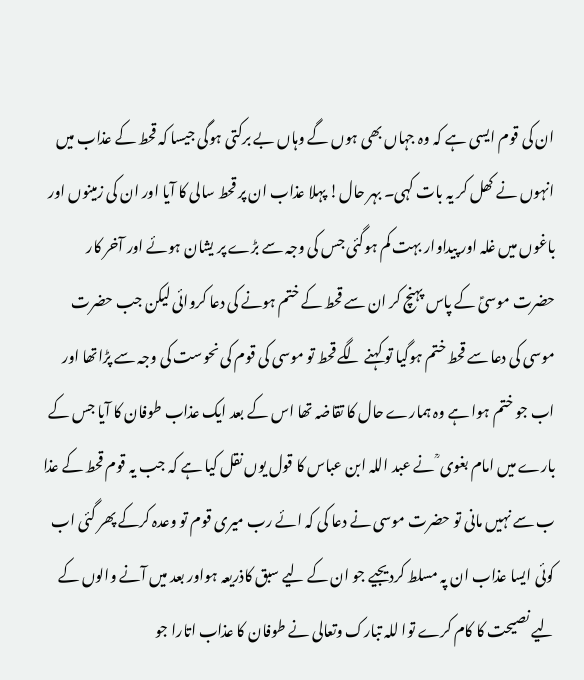ان کی قوم ایسی ہے کہ وہ جہاں بھی ہوں گے وہاں بے برکتی ہوگی جیسا کہ قحط کے عذاب میں انہوں نے کھل کر یہ بات کہی۔ بہر حال! پہلا عذاب ان پر قحط سالی کا آیا اور ان کی زمینوں اور باغوں میں غلہ اور پیداوار بہت کم ہوگئی جس کی وجہ سے بڑے پر یشان ہوئے اور آخر کار حضرت موسیؑ کے پاس پہنچ کر ان سے قحط کے ختم ہونے کی دعا کروائی لیکن جب حضرت موسی کی دعا سے قحط ختم ہوگیا تو کہنے لگے قحط تو موسی کی قوم کی نحوست کی وجہ سے پڑاتھا اور اب جو ختم ہوا ہے وہ ہمارے حال کا تقاضہ تھا اس کے بعد ایک عذاب طوفان کا آیا جس کے بارے میں امام بغوی ؒ نے عبد اللہ ابن عباس کا قول یوں نقل کیا ہے کہ جب یہ قوم قحط کے عذا ب سے نہیں مانی تو حضرت موسی نے دعا کی کہ ائے رب میری قوم تو وعدہ کرکے پھر گئی اب کوئی ایسا عذاب ان پہ مسلط کردیجیے جو ان کے لیے سبق کاذریعہ ہواور بعد میں آنے والوں کے لیے نصیحت کا کام کرے توا للہ تبارک وتعالی نے طوفان کا عذاب اتارا جو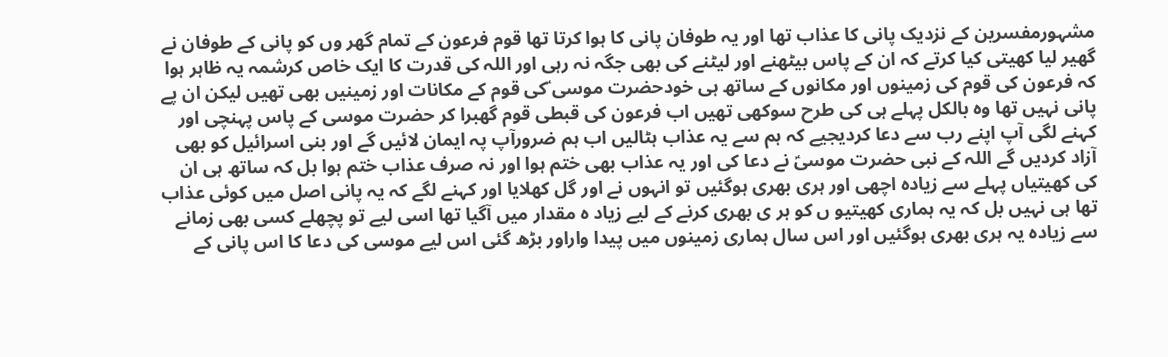مشہورمفسرین کے نزدیک پانی کا عذاب تھا اور یہ طوفان پانی کا ہوا کرتا تھا قوم فرعون کے تمام گھر وں کو پانی کے طوفان نے گھیر لیا کھیتی کیا کرتے کہ ان کے پاس بیٹھنے اور لیٹنے کی بھی جگہ نہ رہی اور اللہ کی قدرت کا ایک خاص کرشمہ یہ ظاہر ہوا کہ فرعون کی قوم کی زمینوں اور مکانوں کے ساتھ ہی خودحضرت موسی ؑکی قوم کے مکانات اور زمینیں بھی تھیں لیکن ان پے پانی نہیں تھا وہ بالکل پہلے ہی کی طرح سوکھی تھیں اب فرعون کی قبطی قوم گھبرا کر حضرت موسی کے پاس پہنچی اور کہنے لگی آپ اپنے رب سے دعا کردیجیے کہ ہم سے یہ عذاب ہٹالیں اب ہم ضرورآپ پہ ایمان لائیں گے اور بنی اسرائیل کو بھی آزاد کردیں گے اللہ کے نبی حضرت موسیؑ نے دعا کی اور یہ عذاب بھی ختم ہوا اور نہ صرف عذاب ختم ہوا بل کہ ساتھ ہی ان کی کھیتیاں پہلے سے زیادہ اچھی اور ہری بھری ہوگئیں تو انہوں نے اور گل کھلایا اور کہنے لگے کہ یہ پانی اصل میں کوئی عذاب تھا ہی نہیں بل کہ یہ ہماری کھیتیو ں کو ہر ی بھری کرنے کے لیے زیاد ہ مقدار میں آگیا تھا اسی لیے تو پچھلے کسی بھی زمانے سے زیادہ یہ ہری بھری ہوگئیں اور اس سال ہماری زمینوں میں پیدا واراور بڑھ گئی اس لیے موسی کی دعا کا اس پانی کے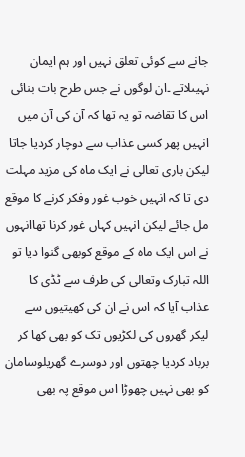جانے سے کوئی تعلق نہیں اور ہم ایمان نہیںلاتے ۔ان لوگوں نے جس طرح بات بنائی اس کا تقاضہ تو یہ تھا کہ آن کی آن میں انہیں پھر کسی عذاب سے دوچار کردیا جاتا لیکن باری تعالی نے ایک ماہ کی مزید مہلت دی تا کہ انہیں خوب غور وفکر کرنے کا موقع مل جائے لیکن انہیں کہاں غور کرنا تھاانہوں نے اس ایک ماہ کے موقع کوبھی گنوا دیا تو اللہ تبارک وتعالی کی طرف سے ٹڈی کا عذاب آیا کہ اس نے ان کی کھیتیوں سے لیکر گھروں کی لکڑیوں تک کو بھی کھا کر برباد کردیا چھتوں اور دوسرے گھریلوسامان کو بھی نہیں چھوڑا اس موقع پہ بھی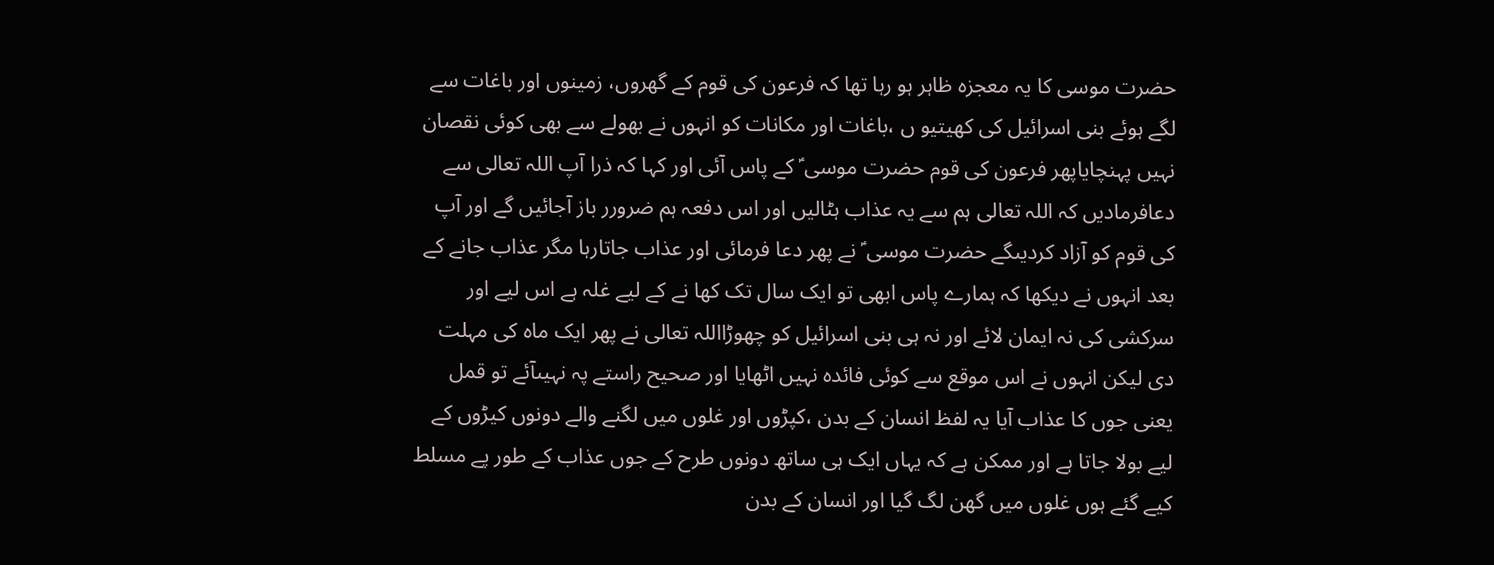حضرت موسی کا یہ معجزہ ظاہر ہو رہا تھا کہ فرعون کی قوم کے گھروں، زمینوں اور باغات سے لگے ہوئے بنی اسرائیل کی کھیتیو ں ،باغات اور مکانات کو انہوں نے بھولے سے بھی کوئی نقصان نہیں پہنچایاپھر فرعون کی قوم حضرت موسی ؑ کے پاس آئی اور کہا کہ ذرا آپ اللہ تعالی سے دعافرمادیں کہ اللہ تعالی ہم سے یہ عذاب ہٹالیں اور اس دفعہ ہم ضرورر باز آجائیں گے اور آپ کی قوم کو آزاد کردیںگے حضرت موسی ؑ نے پھر دعا فرمائی اور عذاب جاتارہا مگر عذاب جانے کے بعد انہوں نے دیکھا کہ ہمارے پاس ابھی تو ایک سال تک کھا نے کے لیے غلہ ہے اس لیے اور سرکشی کی نہ ایمان لائے اور نہ ہی بنی اسرائیل کو چھوڑااللہ تعالی نے پھر ایک ماہ کی مہلت دی لیکن انہوں نے اس موقع سے کوئی فائدہ نہیں اٹھایا اور صحیح راستے پہ نہیںآئے تو قمل یعنی جوں کا عذاب آیا یہ لفظ انسان کے بدن ،کپڑوں اور غلوں میں لگنے والے دونوں کیڑوں کے لیے بولا جاتا ہے اور ممکن ہے کہ یہاں ایک ہی ساتھ دونوں طرح کے جوں عذاب کے طور پے مسلط کیے گئے ہوں غلوں میں گھن لگ گیا اور انسان کے بدن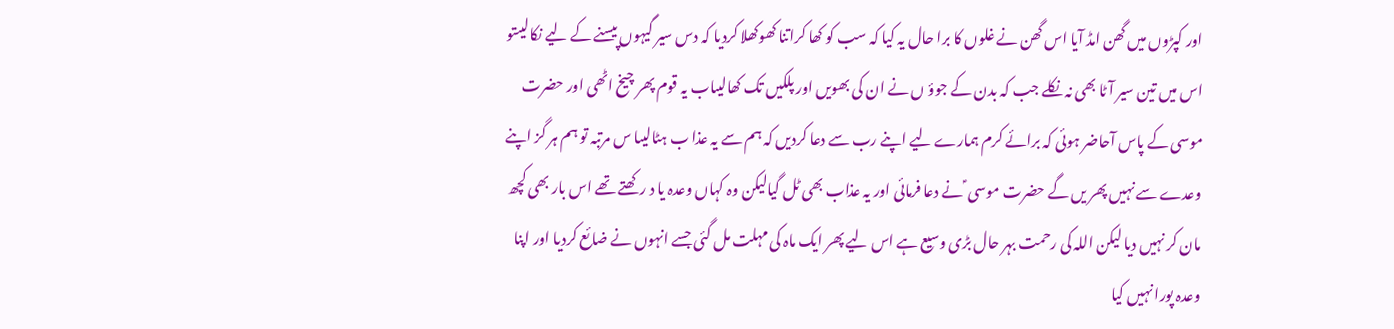اور کپڑوں میں گھن امڈ آیا اس گھن نے غلوں کا برا حال یہ کیا کہ سب کو کھا کراتنا کھوکھلا کردیا کہ دس سیر گیہوں پیسنے کے لیے نکالیںتو اس میں تین سیر آٹا بھی نہ نکلے جب کہ بدن کے جوؤ ں نے ان کی بھویں اور پلکیں تک کھالیںاب یہ قوم پھر چیخ اٹھی اور حضرت موسی کے پاس آحاضر ہوئی کہ برائے کرم ہمارے لیے اپنے رب سے دعا کردیں کہ ہم سے یہ عذا ب ہٹالیںا س مرتبہ تو ہم ہر گز اپنے وعدے سے نہیں پھر یں گے حضرت موسی ؑ نے دعا فرمائی اور یہ عذاب بھی ٹل گیالیکن وہ کہاں وعدہ یا د رکھتے تھے اس بار بھی کچھ مان کر نہیں دیا لیکن اللہ کی رحمت بہر حال بڑی وسیع ہے اس لیے پھر ایک ماہ کی مہلت مل گئی جسے انہوں نے ضائع کردیا اور اپنا وعدہ پورا نہیں کیا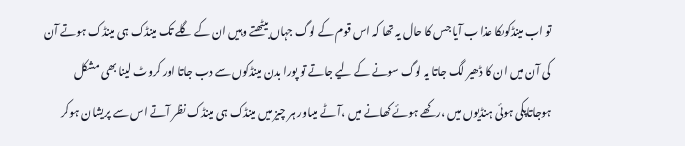تو اب مینڈکوںکا عذا ب آیا جس کا حال یہ تھا کہ اس قوم کے لوگ جہاں بیٹھتے وہیں ان کے گلے تک مینڈک ہی مینڈک ہوتے آن کی آن میں ان کا ڈھیر لگ جاتا یہ لوگ سونے کے لیے جاتے تو پورا بدن مینڈکوں سے دب جاتا اور کروٹ لینا بھی مشکل ہوجاتاپکی ہوئی ہنڈیوں میں ،رکھے ہوئے کھانے میں ،آٹے میںاور ہر چیز میں مینڈک ہی مینڈک نظر آتے اس سے پریشان ہوکر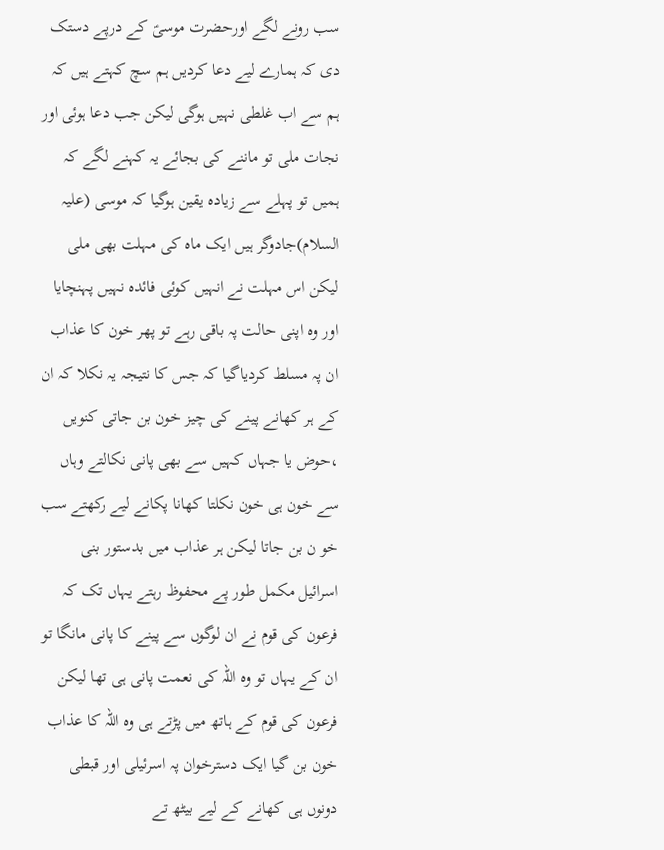سب رونے لگے اورحضرت موسیؑ کے درپے دستک دی کہ ہمارے لیے دعا کردیں ہم سچ کہتے ہیں کہ ہم سے اب غلطی نہیں ہوگی لیکن جب دعا ہوئی اور نجات ملی تو ماننے کی بجائے یہ کہنے لگے کہ ہمیں تو پہلے سے زیادہ یقین ہوگیا کہ موسی (علیہ السلام)جادوگر ہیں ایک ماہ کی مہلت بھی ملی لیکن اس مہلت نے انہیں کوئی فائدہ نہیں پہنچایا اور وہ اپنی حالت پہ باقی رہے تو پھر خون کا عذاب ان پہ مسلط کردیاگیا کہ جس کا نتیجہ یہ نکلا کہ ان کے ہر کھانے پینے کی چیز خون بن جاتی کنویں ،حوض یا جہاں کہیں سے بھی پانی نکالتے وہاں سے خون ہی خون نکلتا کھانا پکانے لیے رکھتے سب خو ن بن جاتا لیکن ہر عذاب میں بدستور بنی اسرائیل مکمل طور پے محفوظ رہتے یہاں تک کہ فرعون کی قوم نے ان لوگوں سے پینے کا پانی مانگا تو ان کے یہاں تو وہ اللہ کی نعمت پانی ہی تھا لیکن فرعون کی قوم کے ہاتھ میں پڑتے ہی وہ اللہ کا عذاب خون بن گیا ایک دسترخوان پہ اسرئیلی اور قبطی دونوں ہی کھانے کے لیے بیٹھ تے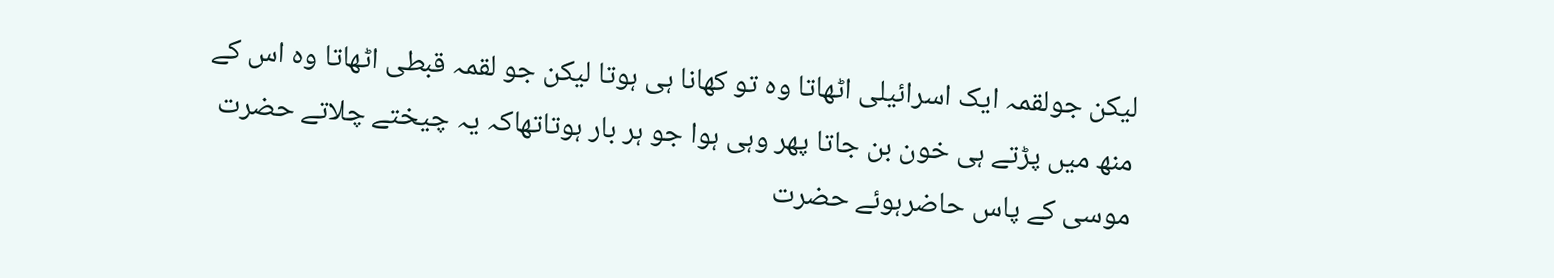لیکن جولقمہ ایک اسرائیلی اٹھاتا وہ تو کھانا ہی ہوتا لیکن جو لقمہ قبطی اٹھاتا وہ اس کے منھ میں پڑتے ہی خون بن جاتا پھر وہی ہوا جو ہر بار ہوتاتھاکہ یہ چیختے چلاتے حضرت موسی کے پاس حاضرہوئے حضرت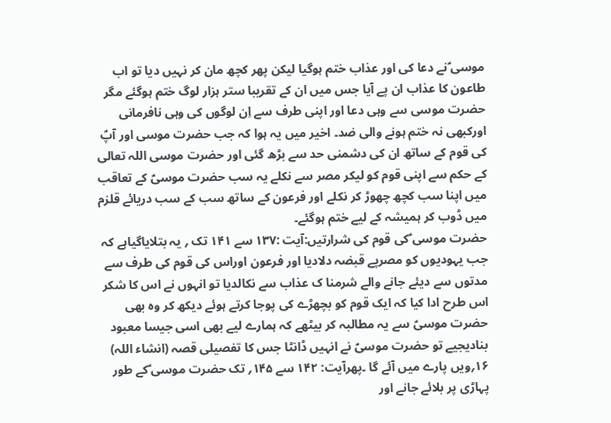موسی ؑنے دعا کی اور عذاب ختم ہوگیا لیکن پھر کچھ مان کر نہیں دیا تو اب طاعون کا عذاب ان پے آیا جس میں ان کے تقریبا ستر ہزار لوگ ختم ہوگئے مگر حضرت موسی سے وہی دعا اور اپنی طرف سے اِن لوگوں کی وہی نافرمانی اورکبھی نہ ختم ہونے والی ضد۔ اخیر میں یہ ہوا کہ جب حضرت موسی اور آپؑ کی قوم کے ساتھ ان کی دشمنی حد سے بڑھ گئی اور حضرت موسی اللہ تعالی کے حکم سے اپنی قوم کو لیکر مصر سے نکلے یہ سب حضرت موسیؑ کے تعاقب میں اپنا سب کچھ چھوڑ کر نکلے اور فرعون کے ساتھ سب کے سب دریائے قلزم میں ڈوب کر ہمیشہ کے لیے ختم ہوگئے۔
حضرت موسی ؑکی قوم کی شرارتیں:آیت :۱۳۷ سے ۱۴۱ تک ؍ یہ بتلایاگیاہے کہ جب یہودیوں کو مصرپے قبضہ دلادیا اور فرعون اوراس کی قوم کی طرف سے مدتوں سے دیئے جانے والے شرمنا ک عذاب سے نکالدیا تو انہوں نے اس کا شکر اس طرح ادا کیا کہ ایک قوم کو بچھڑے کی پوجا کرتے ہوئے دیکھ کر وہ بھی حضرت موسیؑ سے یہ مطالبہ کر بیٹھے کہ ہمارے لیے بھی اسی جیسا معبود بنادیجیے تو حضرت موسیؑ نے انہیں ڈانٹا جس کا تفصیلی قصہ (انشاء اللہ) ۱۶؍ویں پارے میں آئے گا ۔پھرآیت: ۱۴۲ سے ۱۴۵؍ تک حضرت موسی ؑکے طور پہاڑی پر بلائے جانے اور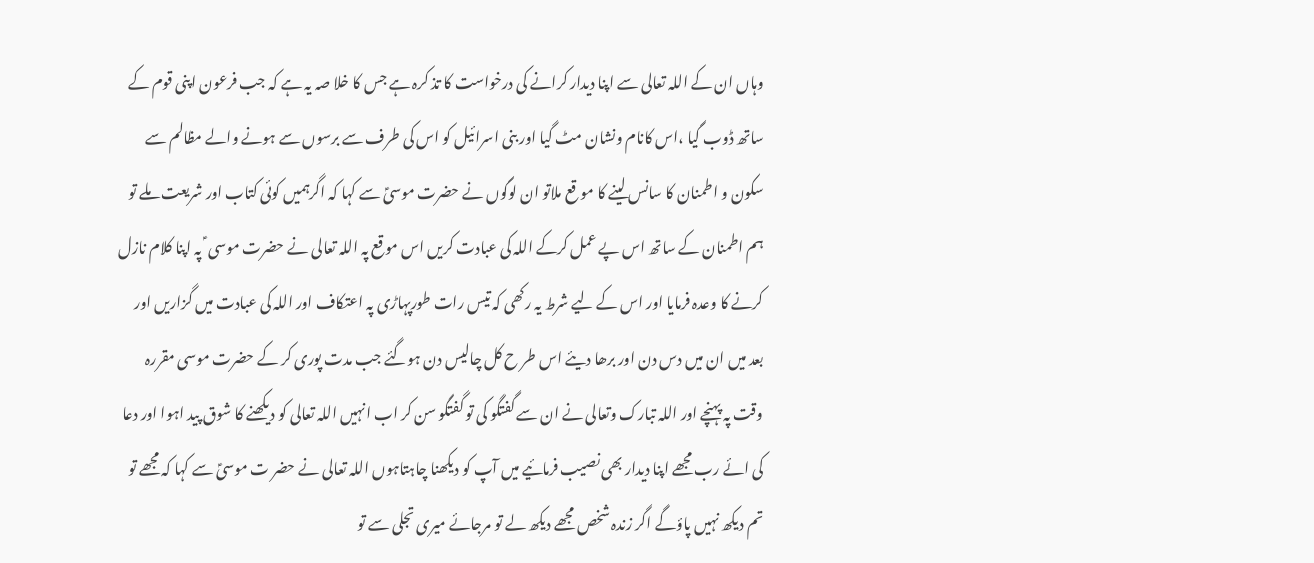وہاں ان کے اللہ تعالی سے اپنا دیدار کرانے کی درخواست کا تذ کرہ ہے جس کا خلا صہ یہ ہے کہ جب فرعون اپنی قوم کے ساتھ ڈوب گیا ،اس کانام ونشان مٹ گیا اور بنی اسرائیل کو اس کی طرف سے برسوں سے ہونے والے مظالم سے سکون و اطمنان کا سانس لینے کا مو قع ملاتو ان لوگوں نے حضرت موسیؑ سے کہا کہ اگرہمیں کوئی کتاب اور شریعت ملے تو ہم اطمنان کے ساتھ اس پے عمل کرکے اللہ کی عبادت کریں اس موقع پہ اللہ تعالی نے حضرت موسی ؑ پہ اپنا کلام نازل کرنے کا وعدہ فرمایا اور اس کے لیے شرط یہ رکھی کہ تیس رات طورپہاڑی پہ اعتکاف اور اللہ کی عبادت میں گزاریں اور بعد میں ان میں دس دن اور برھا دیئے اس طر ح کل چالیس دن ہوگئے جب مدت پوری کر کے حضرت موسی مقررہ وقت پہ پہنچے اور اللہ تبارک وتعالی نے ان سے گفتگو کی تو گفتگو سن کر اب انہیں اللہ تعالی کو دیکھنے کا شوق پید اہوا اور دعا کی ائے رب مجھے اپنا دیدار بھی نصیب فرمائیے میں آپ کو دیکھنا چاہتاہوں اللہ تعالی نے حضر ت موسیؑ سے کہا کہ مجھے تو تم دیکھ نہیں پاؤگے اگر زندہ شخص مجھے دیکھ لے تو مرجائے میری تجلی سے تو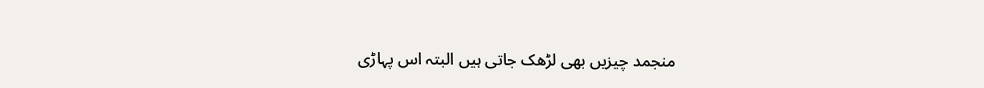منجمد چیزیں بھی لڑھک جاتی ہیں البتہ اس پہاڑی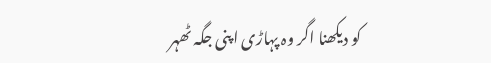کو دیکھنا اگر وہ پہاڑی اپنی جگہ ٹھہر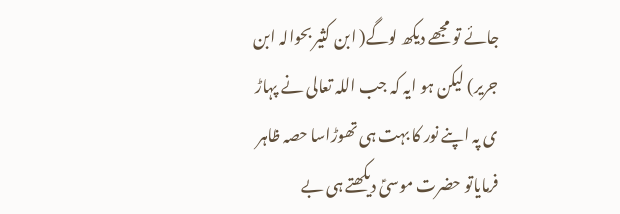جائے تو مجھے دیکھ لوگے( ابن کثیر بحوالہ ابن جریر) لیکن ہو ایہ کہ جب اللہ تعالی نے پہاڑ ی پہ اپنے نور کا بہت ہی تھوڑاسا حصہ ظاہر فرمایاتو حضرت موسیؑ دیکھتے ہی بے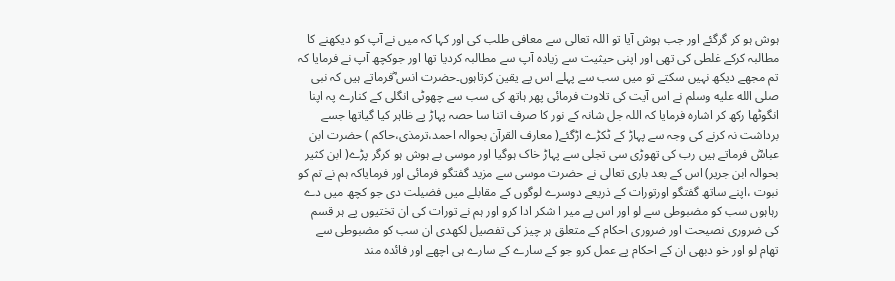ہوش ہو کر گرگئے اور جب ہوش آیا تو اللہ تعالی سے معافی طلب کی اور کہا کہ میں نے آپ کو دیکھنے کا مطالبہ کرکے غلطی کی تھی اور اپنی حیثیت سے زیادہ آپ سے مطالبہ کردیا تھا اور جوکچھ آپ نے فرمایا کہ تم مجھے دیکھ نہیں سکتے تو میں سب سے پہلے اس پے یقین کرتاہوں۔حضرت انس ؓفرماتے ہیں کہ نبی صلى الله عليه وسلم نے اس آیت کی تلاوت فرمائی پھر ہاتھ کی سب سے چھوٹی انگلی کے کنارے پہ اپنا انگوٹھا رکھ کر اشارہ فرمایا کہ اللہ جل شانہ کے نور کا صرف اتنا سا حصہ پہاڑ پے ظاہر کیا گیاتھا جسے برداشت نہ کرنے کی وجہ سے پہاڑ کے ٹکڑے اڑگئے( معارف القرآن بحوالہ احمد،ترمذی،حاکم ) حضرت ابن عباسؓ فرماتے ہیں رب کی تھوڑی سی تجلی سے پہاڑ خاک ہوگیا اور موسی بے ہوش ہو کرگر پڑے( ابن کثیر بحوالہ ابن جریر) اس کے بعد باری تعالی نے حضرت موسی سے مزید گفتگو فرمائی اور فرمایاکہ ہم نے تم کو نبوت ،اپنے ساتھ گفتگو اورتورات کے ذریعے دوسرے لوگوں کے مقابلے میں فضیلت دی جو کچھ میں دے رہاہوں سب کو مضبوطی سے لو اور اس پے میر ا شکر ادا کرو اور ہم نے تورات کی ان تختیوں پے ہر قسم کی ضروری نصیحت اور ضروری احکام کے متعلق ہر چیز کی تفصیل لکھدی ان سب کو مضبوطی سے تھام لو اور خو دبھی ان کے احکام پے عمل کرو جو کے سارے کے سارے ہی اچھے اور فائدہ مند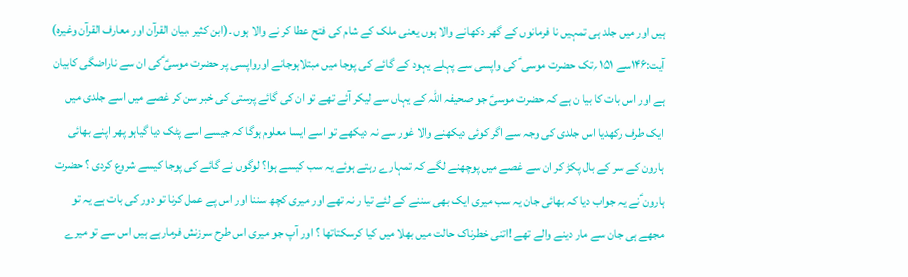ہیں اور میں جلد ہی تمہیں نا فرمانوں کے گھر دکھانے والا ہوں یعنی ملک کے شام کی فتح عطا کر نے والا ہوں ۔(ابن کثیر ،بیان القرآن اور معارف القرآن وغیرہ)
آیت:۱۴۶سے ۱۵۱ ؍تک حضرت موسی ؑ کی واپسی سے پہلے یہود کے گائے کی پوجا میں مبتلاہوجانے اورواپسی پر حضرت موسیؑ ؑکی ان سے ناراضگی کابیان ہے اور اس بات کا بیا ن ہے کہ حضرت موسیؑ جو صحیفہ اللہ کے یہاں سے لیکر آئے تھے تو ان کی گائے پرستی کی خبر سن کر غصے میں اسے جلدی میں ایک طرف رکھدیا اس جلدی کی وجہ سے اگر کوئی دیکھنے والا غور سے نہ دیکھے تو اسے ایسا معلوم ہوگا کہ جیسے اسے پٹک دیا گیاہو پھر اپنے بھائی ہارون کے سر کے بال پکڑ کر ان سے غصے میں پوچھنے لگے کہ تمہارے رہتے ہوئے یہ سب کیسے ہوا؟ لوگوں نے گائے کی پوجا کیسے شروع کردی ؟ حضرت ہارون ؑنے یہ جواب دیا کہ بھائی جان یہ سب میری ایک بھی سننے کے لئے تیا ر نہ تھے اور میری کچھ سننا اور اس پے عمل کرنا تو دور کی بات ہے یہ تو مجھے ہی جان سے مار دینے والے تھے !اتنی خطرناک حالت میں بھلا میں کیا کرسکتاتھا ؟ اور آپ جو میری اس طرح سرزنش فرمارہے ہیں اس سے تو میرے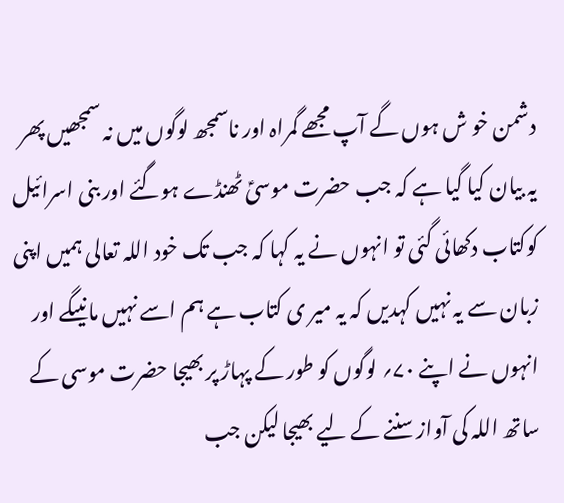دشمن خو ش ہوں گے آپ مجھے گمراہ اور ناسمجھ لوگوں میں نہ سمجھیں پھر یہ بیان کیا گیا ہے کہ جب حضرت موسیؑ ٹھنڈے ہوگئے اور بنی اسرائیل کوکتاب دکھائی گئی تو انہوں نے یہ کہا کہ جب تک خود اللہ تعالی ہمیں اپنی زبان سے یہ نہیں کہدیں کہ یہ میر ی کتاب ہے ہم اسے نہیں مانیںگے اور انہوں نے اپنے ۷۰؍ لوگوں کو طور کے پہاڑ پر بھیجا حضرت موسی کے ساتھ اللہ کی آواز سننے کے لیے بھیجا لیکن جب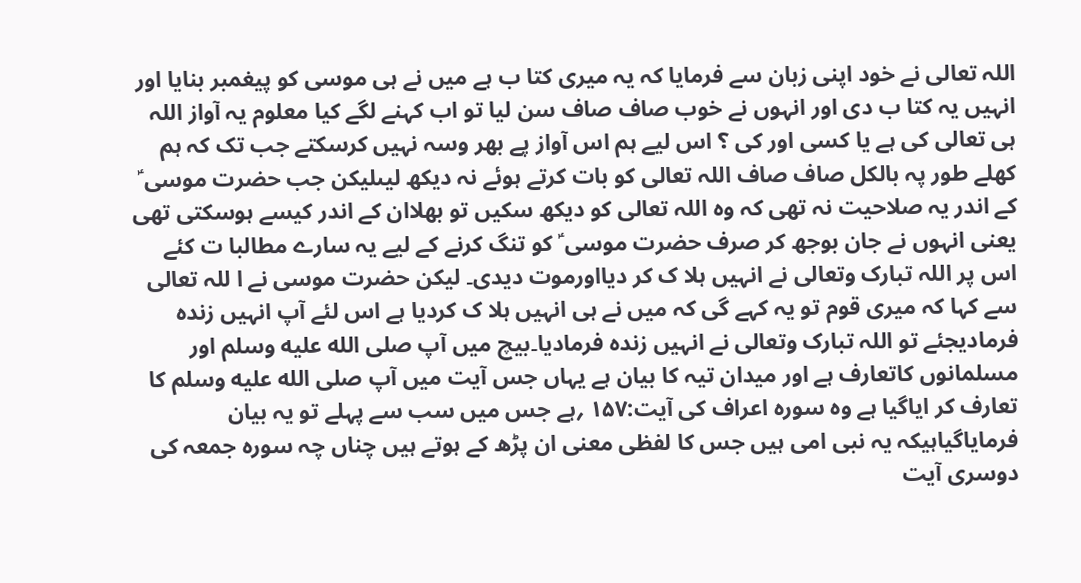اللہ تعالی نے خود اپنی زبان سے فرمایا کہ یہ میری کتا ب ہے میں نے ہی موسی کو پیغمبر بنایا اور انہیں یہ کتا ب دی اور انہوں نے خوب صاف صاف سن لیا تو اب کہنے لگے کیا معلوم یہ آواز اللہ ہی تعالی کی ہے یا کسی اور کی ؟ اس لیے ہم اس آواز پے بھر وسہ نہیں کرسکتے جب تک کہ ہم کھلے طور پہ بالکل صاف صاف اللہ تعالی کو بات کرتے ہوئے نہ دیکھ لیںلیکن جب حضرت موسی ؑ کے اندر یہ صلاحیت نہ تھی کہ وہ اللہ تعالی کو دیکھ سکیں تو بھلاان کے اندر کیسے ہوسکتی تھی یعنی انہوں نے جان بوجھ کر صرف حضرت موسی ؑ کو تنگ کرنے کے لیے یہ سارے مطالبا ت کئے اس پر اللہ تبارک وتعالی نے انہیں ہلا ک کر دیااورموت دیدی۔ لیکن حضرت موسی نے ا للہ تعالی سے کہا کہ میری قوم تو یہ کہے گی کہ میں نے ہی انہیں ہلا ک کردیا ہے اس لئے آپ انہیں زندہ فرمادیجئے تو اللہ تبارک وتعالی نے انہیں زندہ فرمادیا۔بیچ میں آپ صلى الله عليه وسلم اور مسلمانوں کاتعارف ہے اور میدان تیہ کا بیان ہے یہاں جس آیت میں آپ صلى الله عليه وسلم کا تعارف کر ایاگیا ہے وہ سورہ اعراف کی آیت:۱۵۷ ؍ہے جس میں سب سے پہلے تو یہ بیان فرمایاگیاہیکہ یہ نبی امی ہیں جس کا لفظی معنی ان پڑھ کے ہوتے ہیں چناں چہ سورہ جمعہ کی دوسری آیت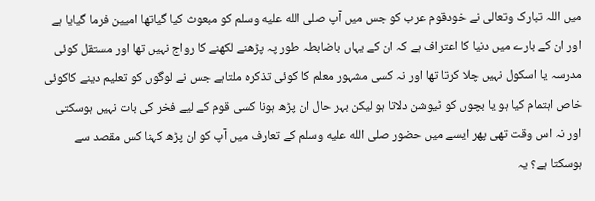میں اللہ تبارک وتعالی نے خودقوم عرب کو جس میں آپ صلى الله عليه وسلم کو مبعوث کیا گیاتھا امیین فرما گیایا ہے اور ان کے بارے میں دنیا کا اعتراف ہے کہ ان کے یہاں باضابطہ طور پہ پڑھنے لکھنے کا رواج نہیں تھا اور مستقل کوئی مدرسہ یا اسکول نہیں چلا کرتا تھا اور نہ کسی مشہور معلم کا کوئی تذکرہ ملتاہے جس نے لوگوں کو تعلیم دینے کاکوئی خاص اہتمام کیا ہو یا بچوں کو ٹیوشن دلاتا ہو لیکن بہر حال ان پڑھ ہونا کسی قوم کے لیے فخر کی بات نہیں ہوسکتی اور نہ اس وقت تھی پھر ایسے میں حضور صلى الله عليه وسلم کے تعارف میں آپ کو ان پڑھ کہنا کس مقصد سے ہوسکتا ہے؟ یہ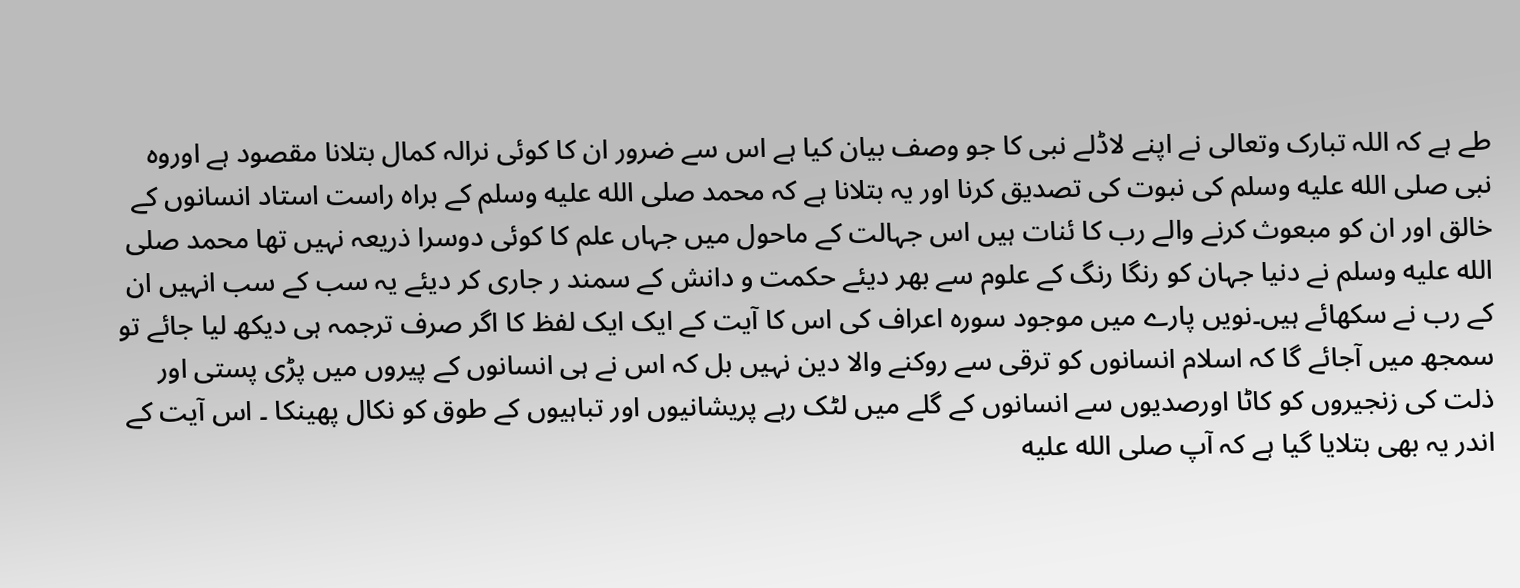طے ہے کہ اللہ تبارک وتعالی نے اپنے لاڈلے نبی کا جو وصف بیان کیا ہے اس سے ضرور ان کا کوئی نرالہ کمال بتلانا مقصود ہے اوروہ نبی صلى الله عليه وسلم کی نبوت کی تصدیق کرنا اور یہ بتلانا ہے کہ محمد صلى الله عليه وسلم کے براہ راست استاد انسانوں کے خالق اور ان کو مبعوث کرنے والے رب کا ئنات ہیں اس جہالت کے ماحول میں جہاں علم کا کوئی دوسرا ذریعہ نہیں تھا محمد صلى الله عليه وسلم نے دنیا جہان کو رنگا رنگ کے علوم سے بھر دیئے حکمت و دانش کے سمند ر جاری کر دیئے یہ سب کے سب انہیں ان کے رب نے سکھائے ہیں۔نویں پارے میں موجود سورہ اعراف کی اس کا آیت کے ایک ایک لفظ کا اگر صرف ترجمہ ہی دیکھ لیا جائے تو سمجھ میں آجائے گا کہ اسلام انسانوں کو ترقی سے روکنے والا دین نہیں بل کہ اس نے ہی انسانوں کے پیروں میں پڑی پستی اور ذلت کی زنجیروں کو کاٹا اورصدیوں سے انسانوں کے گلے میں لٹک رہے پریشانیوں اور تباہیوں کے طوق کو نکال پھینکا ۔ اس آیت کے اندر یہ بھی بتلایا گیا ہے کہ آپ صلى الله عليه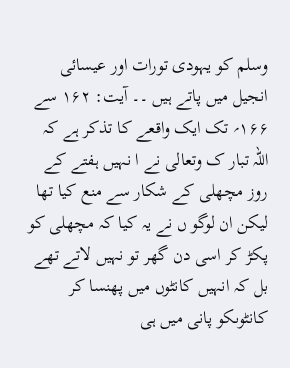وسلم کو یہودی تورات اور عیسائی انجیل میں پاتے ہیں ۔۔ آیت: ۱۶۲ سے ۱۶۶؍ تک ایک واقعے کا تذکر ہے کہ اللہ تبار ک وتعالی نے ا نہیں ہفتے کے روز مچھلی کے شکار سے منع کیا تھا لیکن ان لوگو ں نے یہ کیا کہ مچھلی کو پکڑ کر اسی دن گھر تو نہیں لاتے تھے بل کہ انہیں کانٹوں میں پھنسا کر کانٹوںکو پانی میں ہی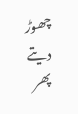چھوڑ دیتے پھر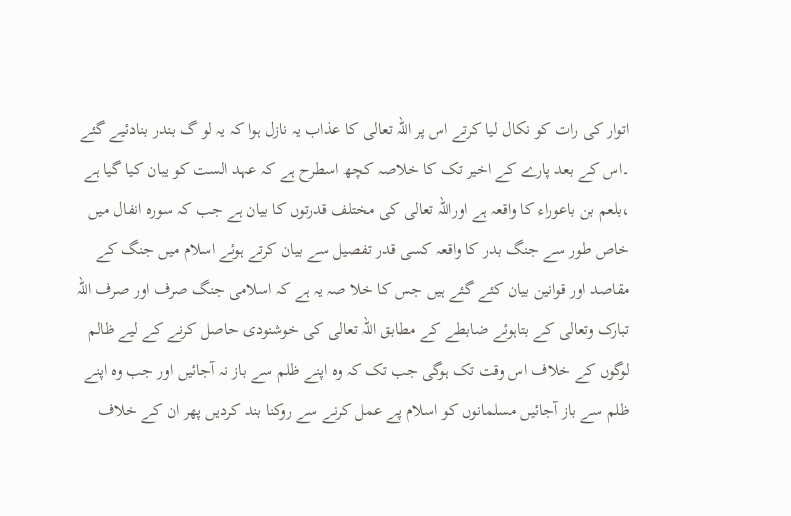اتوار کی رات کو نکال لیا کرتے اس پر اللہ تعالی کا عذاب یہ نازل ہوا کہ یہ لو گ بندر بنادئیے گئے ۔اس کے بعد پارے کے اخیر تک کا خلاصہ کچھ اسطرح ہے کہ عہد الست کو یبان کیا گیا ہے ،بلعم بن باعوراء کا واقعہ ہے اوراللہ تعالی کی مختلف قدرتوں کا بیان ہے جب کہ سورہ انفال میں خاص طور سے جنگ بدر کا واقعہ کسی قدر تفصیل سے بیان کرتے ہوئے اسلام میں جنگ کے مقاصد اور قوانین بیان کئے گئے ہیں جس کا خلا صہ یہ ہے کہ اسلامی جنگ صرف اور صرف اللہ تبارک وتعالی کے بتاہوئے ضابطے کے مطابق اللہ تعالی کی خوشنودی حاصل کرنے کے لیے ظالم لوگوں کے خلاف اس وقت تک ہوگی جب تک کہ وہ اپنے ظلم سے باز نہ آجائیں اور جب وہ اپنے ظلم سے باز آجائیں مسلمانوں کو اسلام پے عمل کرنے سے روکنا بند کردیں پھر ان کے خلاف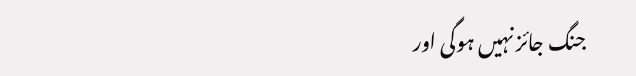جنگ جائز نہیں ہوگی اور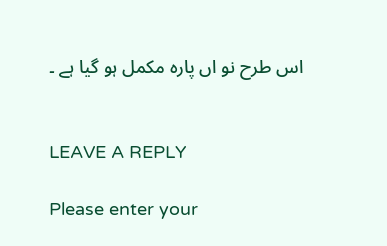اس طرح نو اں پارہ مکمل ہو گیا ہے ۔


LEAVE A REPLY

Please enter your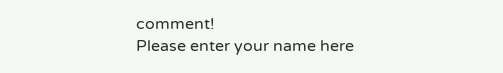comment!
Please enter your name here